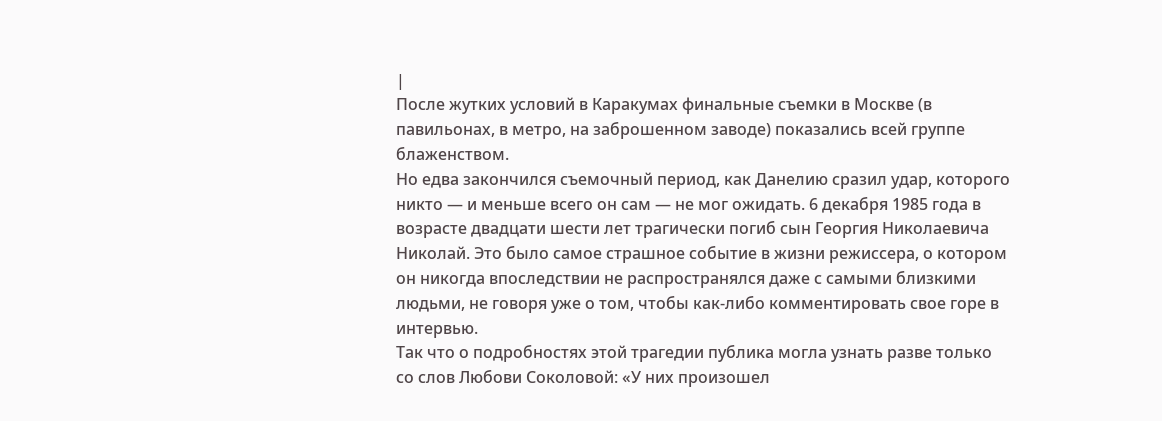|
После жутких условий в Каракумах финальные съемки в Москве (в павильонах, в метро, на заброшенном заводе) показались всей группе блаженством.
Но едва закончился съемочный период, как Данелию сразил удар, которого никто — и меньше всего он сам — не мог ожидать. 6 декабря 1985 года в возрасте двадцати шести лет трагически погиб сын Георгия Николаевича Николай. Это было самое страшное событие в жизни режиссера, о котором он никогда впоследствии не распространялся даже с самыми близкими людьми, не говоря уже о том, чтобы как-либо комментировать свое горе в интервью.
Так что о подробностях этой трагедии публика могла узнать разве только со слов Любови Соколовой: «У них произошел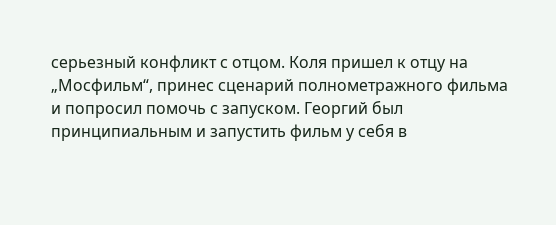серьезный конфликт с отцом. Коля пришел к отцу на „Мосфильм“, принес сценарий полнометражного фильма и попросил помочь с запуском. Георгий был принципиальным и запустить фильм у себя в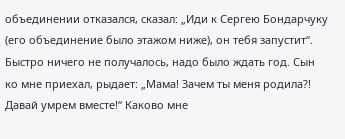объединении отказался, сказал: „Иди к Сергею Бондарчуку (его объединение было этажом ниже), он тебя запустит“. Быстро ничего не получалось, надо было ждать год. Сын ко мне приехал, рыдает: „Мама! Зачем ты меня родила?! Давай умрем вместе!“ Каково мне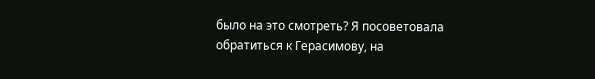было на это смотреть? Я посоветовала обратиться к Герасимову, на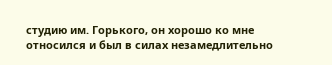студию им. Горького, он хорошо ко мне относился и был в силах незамедлительно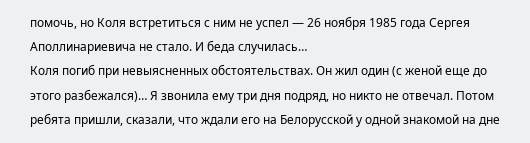помочь, но Коля встретиться с ним не успел — 26 ноября 1985 года Сергея Аполлинариевича не стало. И беда случилась…
Коля погиб при невыясненных обстоятельствах. Он жил один (с женой еще до этого разбежался)… Я звонила ему три дня подряд, но никто не отвечал. Потом ребята пришли, сказали, что ждали его на Белорусской у одной знакомой на дне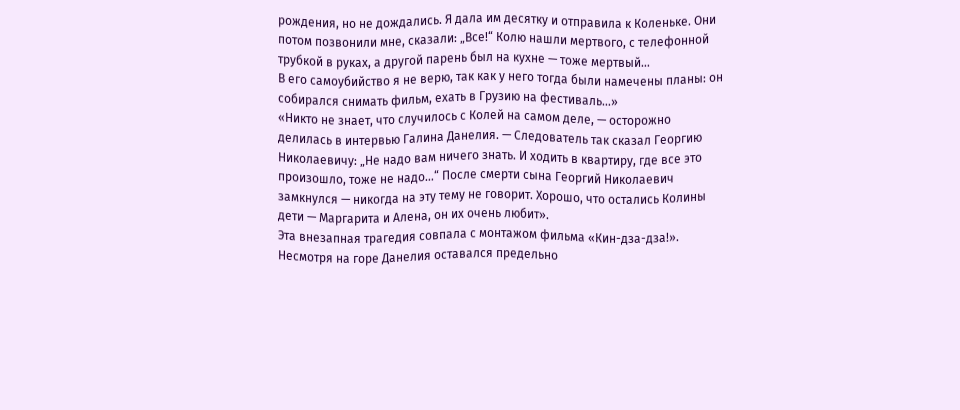рождения, но не дождались. Я дала им десятку и отправила к Коленьке. Они потом позвонили мне, сказали: „Все!“ Колю нашли мертвого, с телефонной трубкой в руках, а другой парень был на кухне — тоже мертвый…
В его самоубийство я не верю, так как у него тогда были намечены планы: он собирался снимать фильм, ехать в Грузию на фестиваль…»
«Никто не знает, что случилось с Колей на самом деле, — осторожно делилась в интервью Галина Данелия. — Следователь так сказал Георгию Николаевичу: „Не надо вам ничего знать. И ходить в квартиру, где все это произошло, тоже не надо…“ После смерти сына Георгий Николаевич замкнулся — никогда на эту тему не говорит. Хорошо, что остались Колины дети — Маргарита и Алена, он их очень любит».
Эта внезапная трагедия совпала с монтажом фильма «Кин-дза-дза!». Несмотря на горе Данелия оставался предельно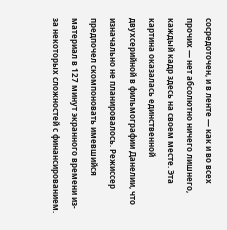сосредоточен, и в ленте — как и во всех прочих — нет абсолютно ничего лишнего, каждый кадр здесь на своем месте. Эта картина оказалась единственной двухсерийной в фильмографии Данелии, что изначально не планировалось. Режиссер предпочел скомпоновать имевшийся материал в 127 минут экранного времени из-за некоторых сложностей с финансированием.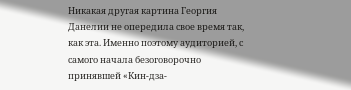Никакая другая картина Георгия Данелии не опередила свое время так, как эта. Именно поэтому аудиторией, с самого начала безоговорочно принявшей «Кин-дза-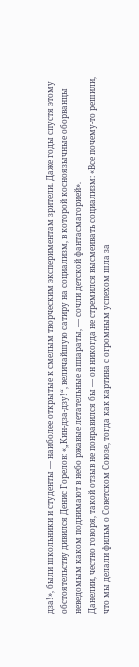дза!», были школьники и студенты — наиболее открытые к смелым творческим экспериментам зрители. Даже годы спустя этому обстоятельству дивился Денис Горелов: «„Кин-дза-дзу!“, величайшую сатиру на социализм, в которой косноязычные оборванцы неведомым каком поднимают в небо ржавые летательные аппараты, — сочли детской фантасмагорией».
Данелии, честно говоря, такой отзыв не понравился бы — он никогда не стремился высмеивать социализм: «Все почему-то решили, что мы делали фильм о Советском Союзе, тогда как картина с огромным успехом шла за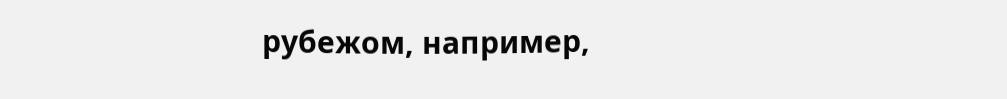рубежом, например,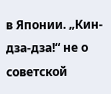в Японии. „Кин-дза-дза!“ не о советской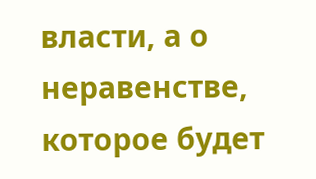власти, а о неравенстве, которое будет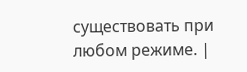существовать при любом режиме. |